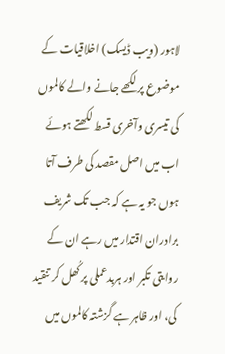لاہور (ویب ڈیسک) اخلاقیات کے موضوع پر لکھے جانے والے کالموں کی تیسری وآخری قسط لکھتے ہوئے اب میں اصل مقصد کی طرف آتا ہوں جو یہ ہے کہ جب تک شریف برادران اقتدار میں رہے ان کے روایتی تکبر اور ہربدعملی پر کُھل کر تنقید کی، اور ظاہر ہے گزشتہ کالموں میں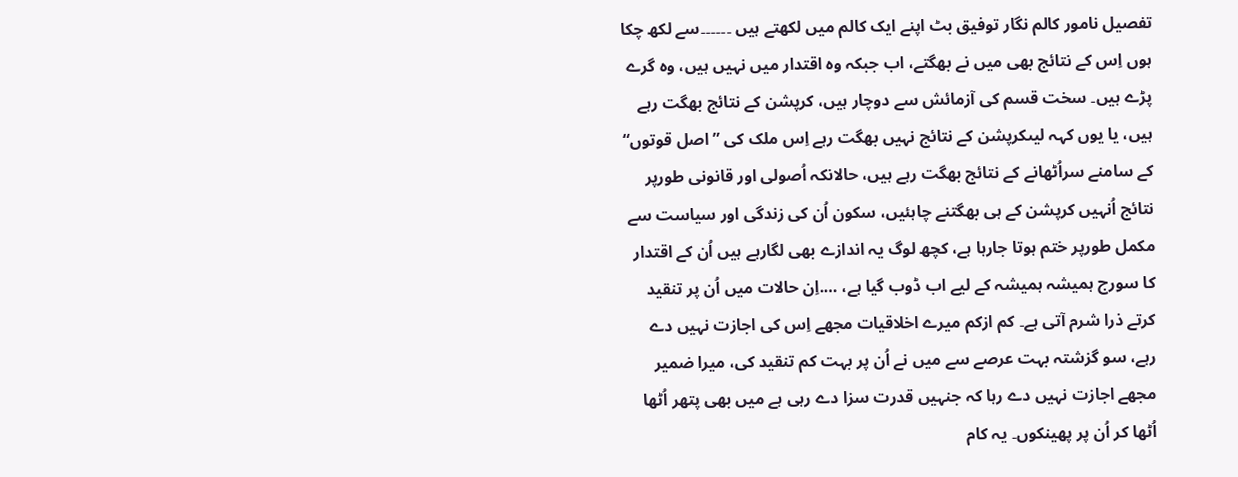تفصیل نامور کالم نگار توفیق بٹ اپنے ایک کالم میں لکھتے ہیں ۔۔۔۔۔۔سے لکھ چکا ہوں اِس کے نتائج بھی میں نے بھگتے، اب جبکہ وہ اقتدار میں نہیں ہیں، وہ گرے پڑے ہیں۔ سخت قسم کی آزمائش سے دوچار ہیں، کرپشن کے نتائج بھگت رہے ہیں، یا یوں کہہ لیںکرپشن کے نتائج نہیں بھگت رہے اِس ملک کی ”اصل قوتوں“ کے سامنے سراُٹھانے کے نتائج بھگت رہے ہیں، حالانکہ اُصولی اور قانونی طورپر نتائج اُنہیں کرپشن کے ہی بھگتنے چاہئیں، سکون اُن کی زندگی اور سیاست سے مکمل طورپر ختم ہوتا جارہا ہے، کچھ لوگ یہ اندازے بھی لگارہے ہیں اُن کے اقتدار کا سورج ہمیشہ ہمیشہ کے لیے اب ڈوب گیا ہے، ….اِن حالات میں اُن پر تنقید کرتے ذرا شرم آتی ہے۔ کم ازکم میرے اخلاقیات مجھے اِس کی اجازت نہیں دے رہے، سو گزشتہ بہت عرصے سے میں نے اُن پر بہت کم تنقید کی، میرا ضمیر مجھے اجازت نہیں دے رہا کہ جنہیں قدرت سزا دے رہی ہے میں بھی پتھر اُٹھا اُٹھا کر اُن پر پھینکوں۔ یہ کام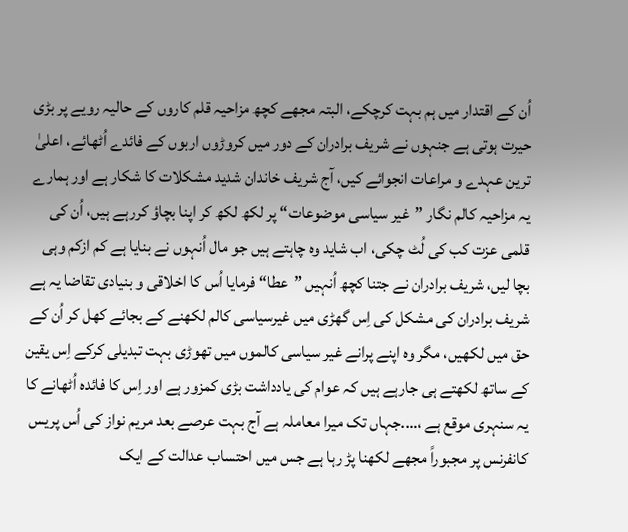اُن کے اقتدار میں ہم بہت کرچکے، البتہ مجھے کچھ مزاحیہ قلم کاروں کے حالیہ رویے پر بڑی حیرت ہوتی ہے جنہوں نے شریف برادران کے دور میں کروڑوں اربوں کے فائدے اُٹھائے، اعلیٰ ترین عہدے و مراعات انجوائے کیں، آج شریف خاندان شدید مشکلات کا شکار ہے اور ہمارے یہ مزاحیہ کالم نگار ”غیر سیاسی موضوعات“ پر لکھ لکھ کر اپنا بچاؤ کررہے ہیں، اُن کی قلمی عزت کب کی لُٹ چکی، اب شاید وہ چاہتے ہیں جو مال اُنہوں نے بنایا ہے کم ازکم وہی بچا لیں، شریف برادران نے جتنا کچھ اُنہیں ”عطا“ فرمایا اُس کا اخلاقی و بنیادی تقاضا یہ ہے شریف برادران کی مشکل کی اِس گھڑی میں غیرسیاسی کالم لکھنے کے بجائے کھل کر اُن کے حق میں لکھیں، مگر وہ اپنے پرانے غیر سیاسی کالموں میں تھوڑی بہت تبدیلی کرکے اِس یقین کے ساتھ لکھتے ہی جارہے ہیں کہ عوام کی یادداشت بڑی کمزور ہے اور اِس کا فائدہ اُٹھانے کا یہ سنہری موقع ہے ،….جہاں تک میرا معاملہ ہے آج بہت عرصے بعد مریم نواز کی اُس پریس کانفرنس پر مجبوراً مجھے لکھنا پڑ رہا ہے جس میں احتساب عدالت کے ایک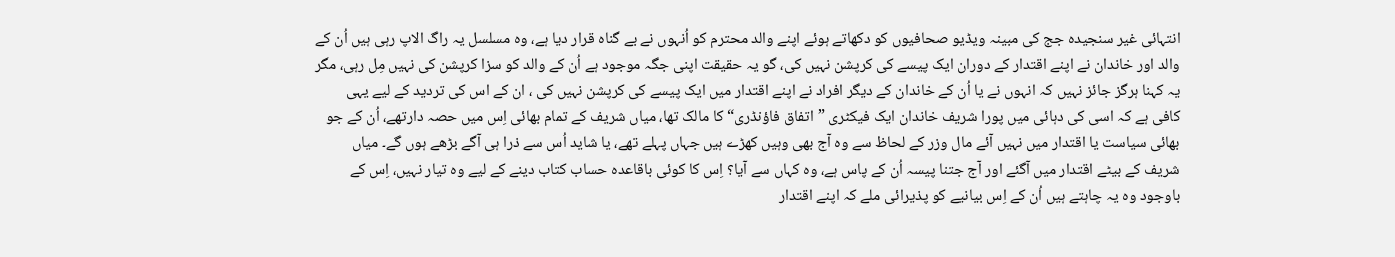انتہائی غیر سنجیدہ جج کی مبینہ ویڈیو صحافیوں کو دکھاتے ہوئے اپنے والد محترم کو اُنہوں نے بے گناہ قرار دیا ہے، وہ مسلسل یہ راگ الاپ رہی ہیں اُن کے والد اور خاندان نے اپنے اقتدار کے دوران ایک پیسے کی کرپشن نہیں کی، گو یہ حقیقت اپنی جگہ موجود ہے اُن کے والد کو سزا کرپشن کی نہیں مِل رہی، مگر یہ کہنا ہرگز جائز نہیں کہ انہوں نے یا اُن کے خاندان کے دیگر افراد نے اپنے اقتدار میں ایک پیسے کی کرپشن نہیں کی ، ان کے اس کی تردید کے لیے یہی کافی ہے کہ اسی کی دہائی میں پورا شریف خاندان ایک فیکٹری ”اتفاق فاؤنڈری“ کا مالک تھا، میاں شریف کے تمام بھائی اِس میں حصہ دارتھے، اُن کے جو بھائی سیاست یا اقتدار میں نہیں آئے مال وزر کے لحاظ سے وہ آج بھی وہیں کھڑے ہیں جہاں پہلے تھے، یا شاید اُس سے ذرا ہی آگے بڑھے ہوں گے۔ میاں شریف کے بیٹے اقتدار میں آگئے اور آج جتنا پیسہ اُن کے پاس ہے، وہ کہاں سے آیا؟ اِس کا کوئی باقاعدہ حساب کتاب دینے کے لیے وہ تیار نہیں، اِس کے باوجود وہ یہ چاہتے ہیں اُن کے اِس بیانیے کو پذیرائی ملے کہ اپنے اقتدار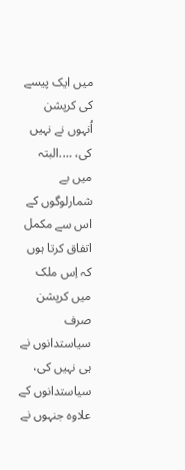میں ایک پیسے کی کرپشن اُنہوں نے نہیں کی، ….البتہ میں بے شمارلوگوں کے اس سے مکمل اتفاق کرتا ہوں کہ اِس ملک میں کرپشن صرف سیاستدانوں نے ہی نہیں کی، سیاستدانوں کے علاوہ جنہوں نے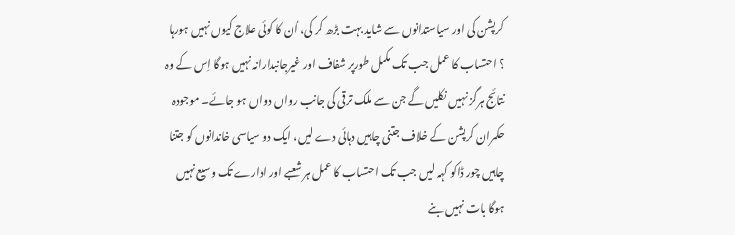کرپشن کی اور سیاستدانوں سے شاید بہت بڑھ کر کی، اُن کا کوئی علاج کیوں نہیں ہورہا ؟ احتساب کا عمل جب تک مکمل طورپر شفاف اور غیرجانبدارانہ نہیں ہوگا اِس کے وہ نتائج ہرگز نہیں نکلیں گے جن سے ملک ترقی کی جانب رواں دواں ہو جائے۔ موجودہ حکمران کرپشن کے خلاف جتنی چاہیں دہائی دے لیں، ایک دو سیاسی خاندانوں کو جتنا چاہیں چور ڈاکو کہہ لیں جب تک احتساب کا عمل ہر شعبے اور ادارے تک وسیع نہیں ہوگا بات نہیں بنے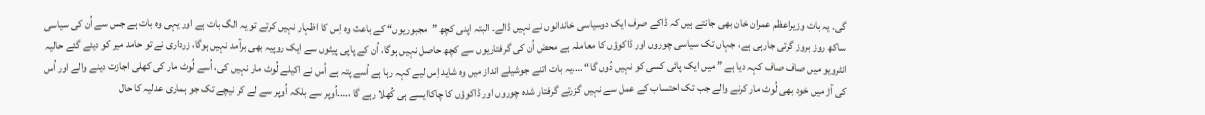گی۔ یہ بات وزیراعظم عمران خان بھی جانتے ہیں کہ ڈاکے صرف ایک دوسیاسی خاندانوں نے نہیں ڈالے۔ البتہ اپنی کچھ ”مجبوریوں“ کے باعث وہ اِس کا اظہار نہیں کرتے تو یہ الگ بات ہے اور یہی وہ بات ہے جس سے اُن کی سیاسی ساکھ روز بروز گرتی جارہی ہے، جہاں تک سیاسی چوروں اور ڈاکوؤں کا معاملہ ہے محض اُن کی گرفتاریوں سے کچھ حاصل نہیں ہوگا، اُن کے پاپی پیٹوں سے ایک روپیہ بھی برآمد نہیں ہوگا، زرداری نے تو حامد میر کو دیئے گئے حالیہ انٹرویو میں صاف صاف کہہ دیا ہے ” میں ایک پائی کسی کو نہیں دُوں گا“ ….یہ بات اتنے جوشیلے انداز میں وہ شاید اِس لیے کہہ رہا ہے اُسے پتہ ہے اُس نے اکیلے لُوٹ مار نہیں کی، اُسے لُوٹ مار کی کھلی اجازت دینے والے اور اُس کی آڑ میں خود بھی لُوٹ مار کرنے والے جب تک احتساب کے عمل سے نہیں گزرتے گرفتار شدہ چوروں اور ڈاکوؤں کا چاکاایسے ہی کُھلا رہے گا ،….اُوپر سے بلکہ اُوپر سے لے کر نیچے تک جو ہماری عدلیہ کا حال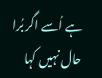ہے اُسے اگر بُرا حال نہیں کہا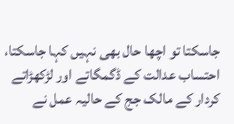جاسکتا تو اچھا حال بھی نہیں کہا جاسکتا، احتساب عدالت کے ڈگمگاتے اور لڑکھڑاتے کردار کے مالک جج کے حالیہ عمل نے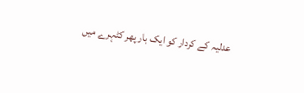عدلیہ کے کردار کو ایک بار پھر کٹہرے میں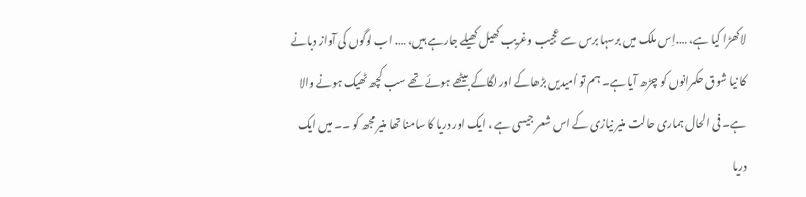لاکھڑا کیا ہے، ….اِس ملک میں برسہا برس سے عجیب وغریب کھیل کھیلے جارہے ہیں، …. اب لوگوں کی آواز دبانے کا نیا شوق حکمرانوں کو چڑھ آیا ہے۔ ہم تو اُمیدیں بڑھاکے اور لگاکے بیٹھے ہوئے تھے سب کچھ ٹھیک ہونے والا ہے۔ فی الحال ہماری حالت منیر نیازی کے اس شعر جیسی ہے ، ایک اور دریا کا سامنا تھا منیر مجھ کو ۔۔ میں ایک دریا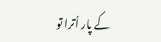کے پار اُترا تو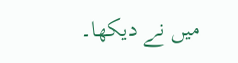میں نے دیکھا۔